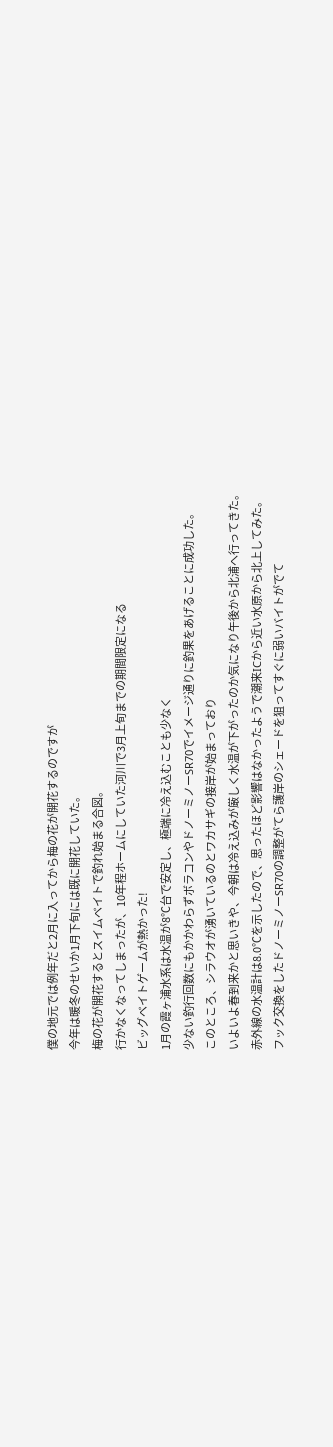僕の地元では例年だと2月に入ってから梅の花が開花するのですが
今年は暖冬のせいか1月下旬には既に開花していた。
梅の花が開花するとスイムベイトで釣れ始まる合図。
行かなくなってしまったが、10年程ホームにしていた河川で3月上旬までの期間限定になる
ビッグベイトゲームが熱かった!
1月の霞ヶ浦水系は水温が8℃台で安定し、極端に冷え込むことも少なく
少ない釣行回数にもかかわらずボラコンやドノーミノーSR70でイメージ通りに釣果をあげることに成功した。
このところ、シラウオが湧いているのとワカサギの接岸が始まっており
いよいよ春到来かと思いきや、今朝は冷え込みが厳しく水温が下がったのか気になり午後から北浦へ行ってきた。
赤外線の水温計は8.0℃を示したので、思ったほど影響はなかったようで潮来ICから近い水原から北上してみた。
フック交換をしたドノーミノーSR70の調整がてら護岸のシェードを狙ってすぐに弱いバイトがでて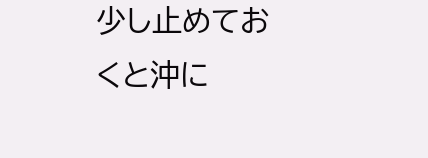少し止めておくと沖に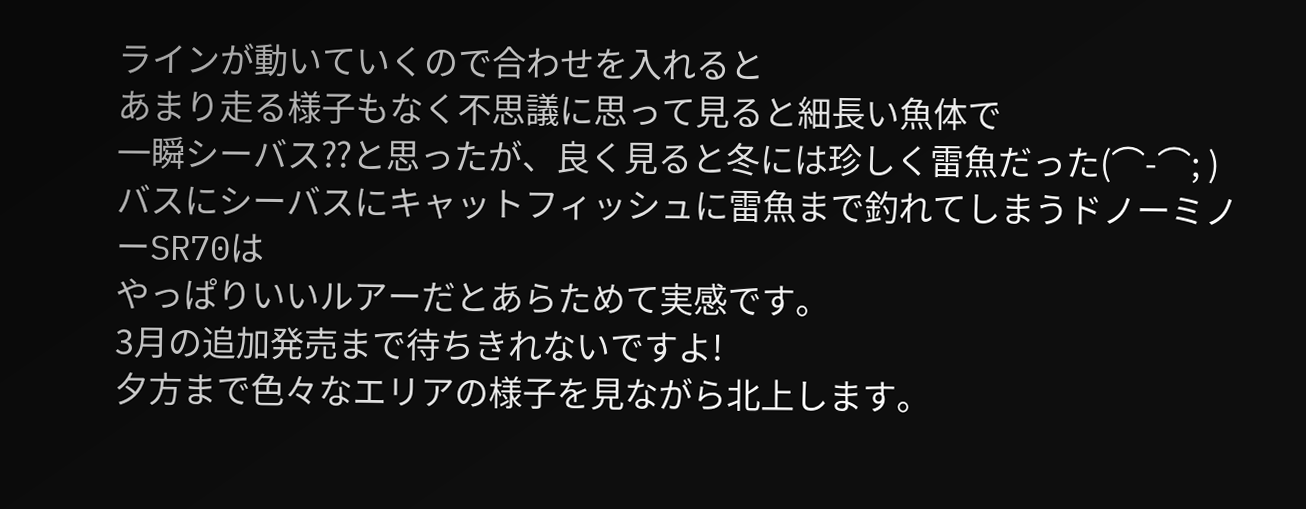ラインが動いていくので合わせを入れると
あまり走る様子もなく不思議に思って見ると細長い魚体で
一瞬シーバス⁇と思ったが、良く見ると冬には珍しく雷魚だった(⌒-⌒; )
バスにシーバスにキャットフィッシュに雷魚まで釣れてしまうドノーミノーSR70は
やっぱりいいルアーだとあらためて実感です。
3月の追加発売まで待ちきれないですよ!
夕方まで色々なエリアの様子を見ながら北上します。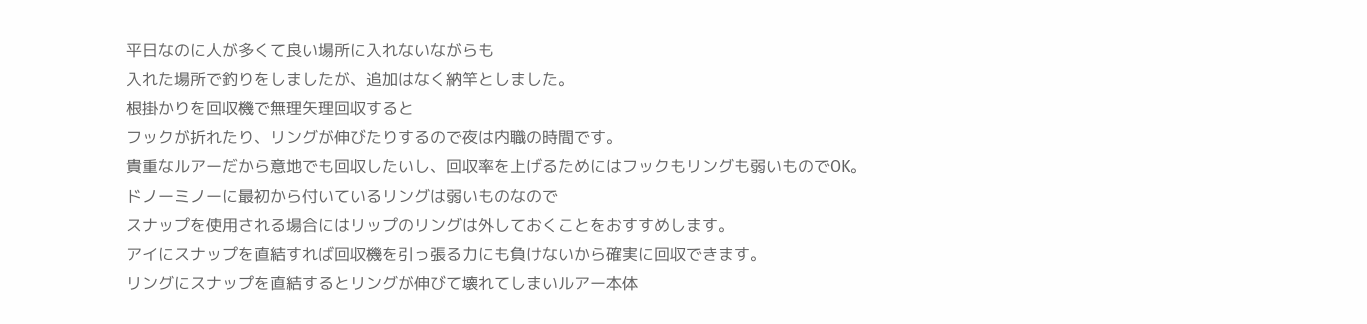平日なのに人が多くて良い場所に入れないながらも
入れた場所で釣りをしましたが、追加はなく納竿としました。
根掛かりを回収機で無理矢理回収すると
フックが折れたり、リングが伸びたりするので夜は内職の時間です。
貴重なルアーだから意地でも回収したいし、回収率を上げるためにはフックもリングも弱いものでOK。
ドノーミノーに最初から付いているリングは弱いものなので
スナップを使用される場合にはリップのリングは外しておくことをおすすめします。
アイにスナップを直結すれば回収機を引っ張る力にも負けないから確実に回収できます。
リングにスナップを直結するとリングが伸びて壊れてしまいルアー本体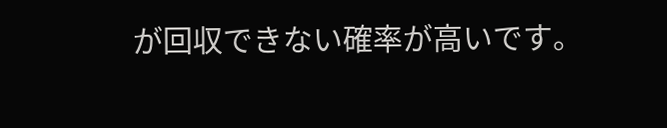が回収できない確率が高いです。